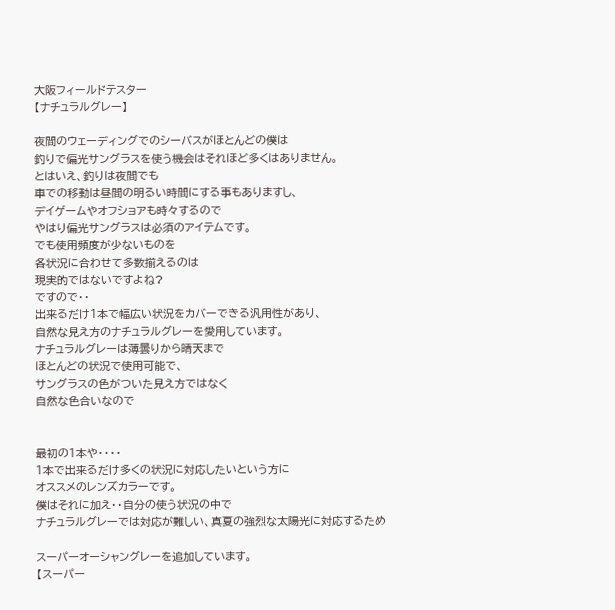大阪フィールドテスター
【ナチュラルグレー】

夜間のウェーディングでのシーバスがほとんどの僕は
釣りで偏光サングラスを使う機会はそれほど多くはありません。
とはいえ、釣りは夜間でも
車での移動は昼間の明るい時間にする事もありますし、
デイゲームやオフショアも時々するので
やはり偏光サングラスは必須のアイテムです。
でも使用頻度が少ないものを
各状況に合わせて多数揃えるのは
現実的ではないですよね?
ですので・・
出来るだけ1本で幅広い状況をカバーできる汎用性があり、
自然な見え方のナチュラルグレーを愛用しています。
ナチュラルグレーは薄曇りから晴天まで
ほとんどの状況で使用可能で、
サングラスの色がついた見え方ではなく
自然な色合いなので


最初の1本や・・・・
1本で出来るだけ多くの状況に対応したいという方に
オススメのレンズカラーです。
僕はそれに加え・・自分の使う状況の中で
ナチュラルグレーでは対応が難しい、真夏の強烈な太陽光に対応するため

スーパーオーシャングレーを追加しています。
【スーパー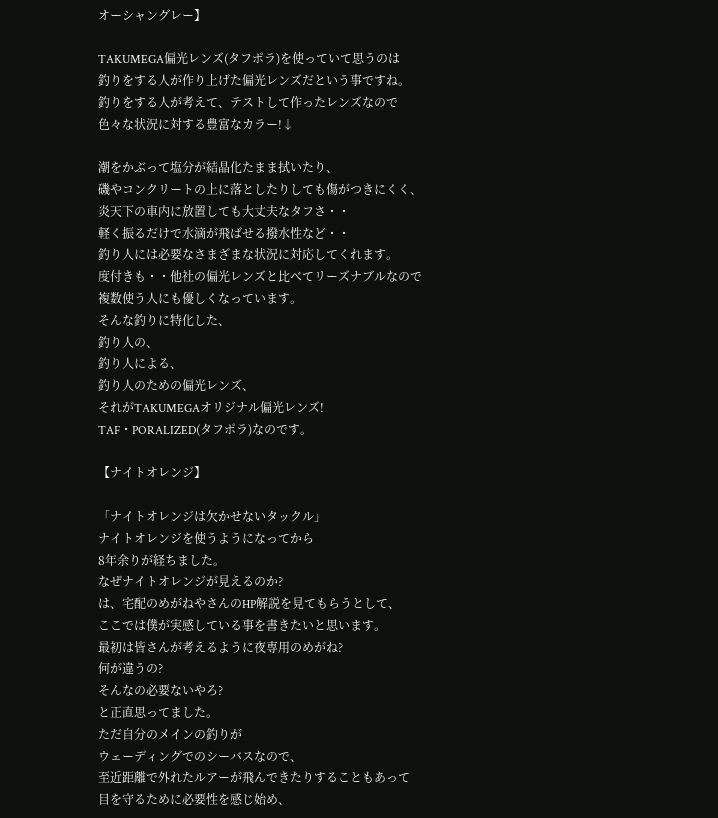オーシャングレー】

TAKUMEGA偏光レンズ(タフポラ)を使っていて思うのは
釣りをする人が作り上げた偏光レンズだという事ですね。
釣りをする人が考えて、テストして作ったレンズなので
色々な状況に対する豊富なカラー!↓

潮をかぶって塩分が結晶化たまま拭いたり、
磯やコンクリートの上に落としたりしても傷がつきにくく、
炎天下の車内に放置しても大丈夫なタフさ・・
軽く振るだけで水滴が飛ばせる撥水性など・・
釣り人には必要なさまざまな状況に対応してくれます。
度付きも・・他社の偏光レンズと比べてリーズナブルなので
複数使う人にも優しくなっています。
そんな釣りに特化した、
釣り人の、
釣り人による、
釣り人のための偏光レンズ、
それがTAKUMEGAオリジナル偏光レンズ!
TAF・PORALIZED(タフポラ)なのです。

【ナイトオレンジ】

「ナイトオレンジは欠かせないタックル」
ナイトオレンジを使うようになってから
8年余りが経ちました。
なぜナイトオレンジが見えるのか?
は、宅配のめがねやさんのHP解説を見てもらうとして、
ここでは僕が実感している事を書きたいと思います。
最初は皆さんが考えるように夜専用のめがね?
何が違うの?
そんなの必要ないやろ?
と正直思ってました。
ただ自分のメインの釣りが
ウェーディングでのシーバスなので、
至近距離で外れたルアーが飛んできたりすることもあって
目を守るために必要性を感じ始め、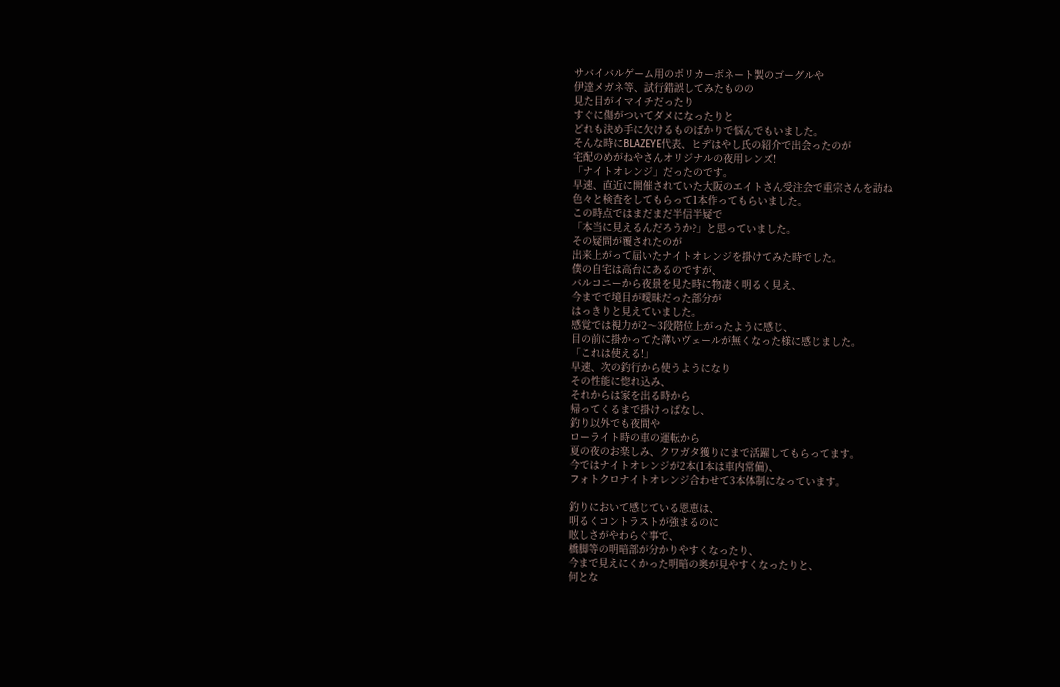サバイバルゲーム用のポリカーボネート製のゴーグルや
伊達メガネ等、試行錯誤してみたものの
見た目がイマイチだったり
すぐに傷がついてダメになったりと
どれも決め手に欠けるものばかりで悩んでもいました。
そんな時にBLAZEYE代表、ヒデはやし氏の紹介で出会ったのが
宅配のめがねやさんオリジナルの夜用レンズ!
「ナイトオレンジ」だったのです。
早速、直近に開催されていた大阪のエイトさん受注会で重宗さんを訪ね
色々と検査をしてもらって1本作ってもらいました。
この時点ではまだまだ半信半疑で
「本当に見えるんだろうか?」と思っていました。
その疑問が覆されたのが
出来上がって届いたナイトオレンジを掛けてみた時でした。
僕の自宅は高台にあるのですが、
バルコニーから夜景を見た時に物凄く明るく見え、
今までで境目が曖昧だった部分が
はっきりと見えていました。
感覚では視力が2〜3段階位上がったように感じ、
目の前に掛かってた薄いヴェールが無くなった様に感じました。
「これは使える!」
早速、次の釣行から使うようになり
その性能に惚れ込み、
それからは家を出る時から
帰ってくるまで掛けっぱなし、
釣り以外でも夜間や
ローライト時の車の運転から
夏の夜のお楽しみ、クワガタ獲りにまで活躍してもらってます。
今ではナイトオレンジが2本(1本は車内常備)、
フォトクロナイトオレンジ合わせて3本体制になっています。

釣りにおいて感じている恩恵は、
明るくコントラストが強まるのに
眩しさがやわらぐ事で、
橋脚等の明暗部が分かりやすくなったり、
今まで見えにくかった明暗の奥が見やすくなったりと、
何とな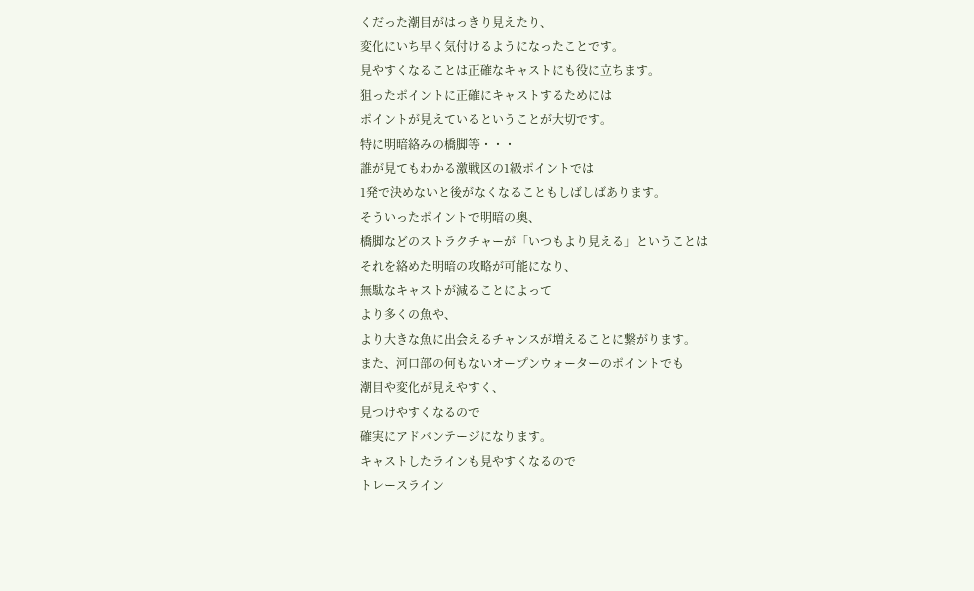くだった潮目がはっきり見えたり、
変化にいち早く気付けるようになったことです。
見やすくなることは正確なキャストにも役に立ちます。
狙ったポイントに正確にキャストするためには
ポイントが見えているということが大切です。
特に明暗絡みの橋脚等・・・
誰が見てもわかる激戦区の1級ポイントでは
1発で決めないと後がなくなることもしばしばあります。
そういったポイントで明暗の奥、
橋脚などのストラクチャーが「いつもより見える」ということは
それを絡めた明暗の攻略が可能になり、
無駄なキャストが減ることによって
より多くの魚や、
より大きな魚に出会えるチャンスが増えることに繋がります。
また、河口部の何もないオープンウォーターのポイントでも
潮目や変化が見えやすく、
見つけやすくなるので
確実にアドバンテージになります。
キャストしたラインも見やすくなるので
トレースライン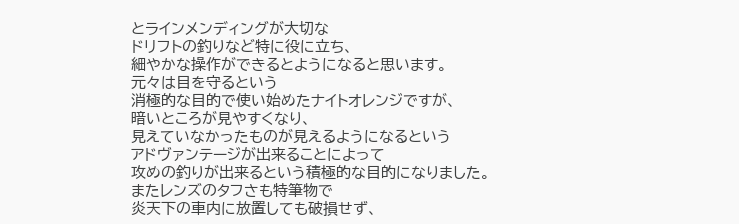とラインメンディングが大切な
ドリフトの釣りなど特に役に立ち、
細やかな操作ができるとようになると思います。
元々は目を守るという
消極的な目的で使い始めたナイトオレンジですが、
暗いところが見やすくなり、
見えていなかったものが見えるようになるという
アドヴァンテージが出来ることによって
攻めの釣りが出来るという積極的な目的になりました。
またレンズのタフさも特筆物で
炎天下の車内に放置しても破損せず、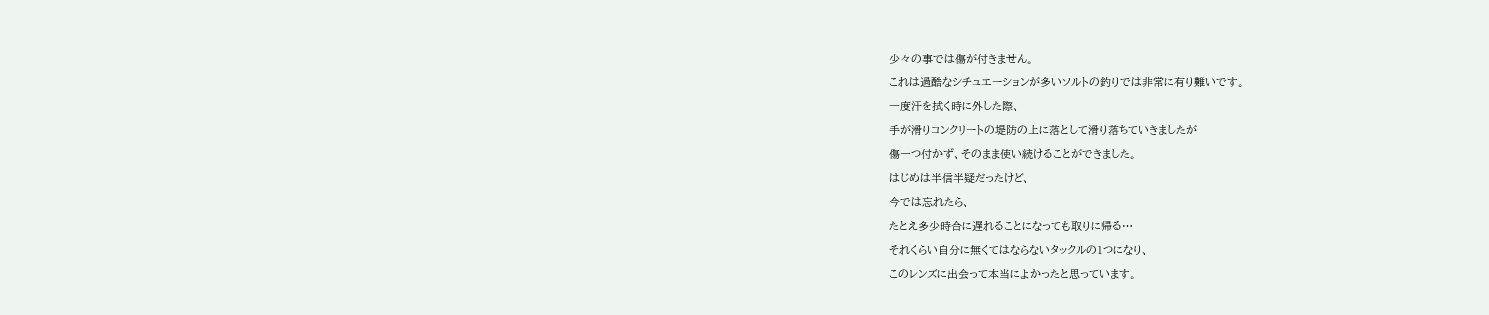少々の事では傷が付きません。
これは過酷なシチュエーションが多いソルトの釣りでは非常に有り難いです。
一度汗を拭く時に外した際、
手が滑りコンクリートの堤防の上に落として滑り落ちていきましたが
傷一つ付かず、そのまま使い続けることができました。
はじめは半信半疑だったけど、
今では忘れたら、
たとえ多少時合に遅れることになっても取りに帰る…
それくらい自分に無くてはならないタックルの1つになり、
このレンズに出会って本当によかったと思っています。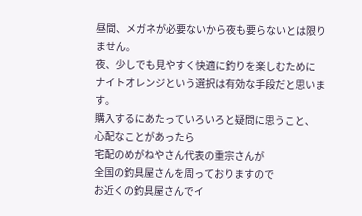昼間、メガネが必要ないから夜も要らないとは限りません。
夜、少しでも見やすく快適に釣りを楽しむために
ナイトオレンジという選択は有効な手段だと思います。
購入するにあたっていろいろと疑問に思うこと、
心配なことがあったら
宅配のめがねやさん代表の重宗さんが
全国の釣具屋さんを周っておりますので
お近くの釣具屋さんでイ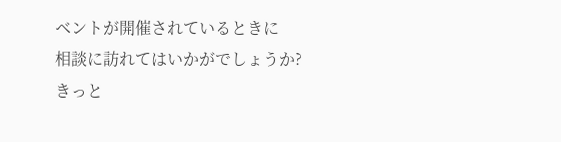ベントが開催されているときに
相談に訪れてはいかがでしょうか?
きっと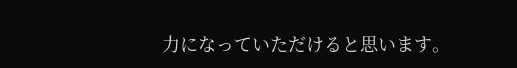力になっていただけると思います。